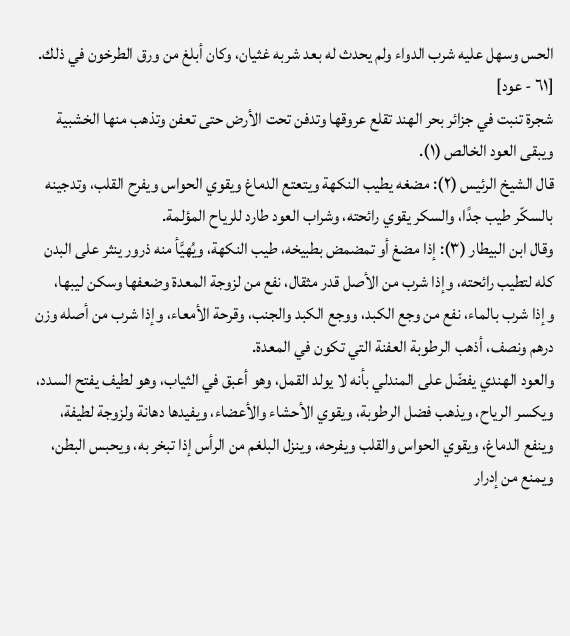الحس وسهل عليه شرب الدواء ولم يحدث له بعد شربه غثيان، وكان أبلغ من ورق الطرخون في ذلك.
[٦١ - عود]
شجرة تنبت في جزائر بحر الهند تقلع عروقها وتدفن تحت الأرض حتى تعفن وتذهب منها الخشبية ويبقى العود الخالص (١).
قال الشيخ الرئيس (٢): مضغه يطيب النكهة ويتعتع الدماغ ويقوي الحواس ويفرح القلب، وتدجينه بالسكّر طيب جدًا، والسكر يقوي رائحته، وشراب العود طارد للرياح المؤلمة.
وقال ابن البيطار (٣): إذا مضغ أو تمضمض بطبيخه، طيب النكهة، ويُهيَّأ منه ذرور ينثر على البدن كله لتطيب رائحته، وإذا شرب من الأصل قدر مثقال، نفع من لزوجة المعدة وضعفها وسكن ليبها، وإذا شرب بالماء، نفع من وجع الكبد، ووجع الكبد والجنب، وقرحة الأمعاء، وإذا شرب من أصله وزن درهم ونصف، أذهب الرطوبة العفنة التي تكون في المعدة.
والعود الهندي يفضّل على المندلي بأنه لا يولد القمل، وهو أعبق في الثياب، وهو لطيف يفتح السدد، ويكسر الرياح، ويذهب فضل الرطوبة، ويقوي الأحشاء والأعضاء، ويفيدها دهانة ولزوجة لطيفة، وينفع الدماغ، ويقوي الحواس والقلب ويفرحه، وينزل البلغم من الرأس إذا تبخر به، ويحبس البطن، ويمنع من إدرار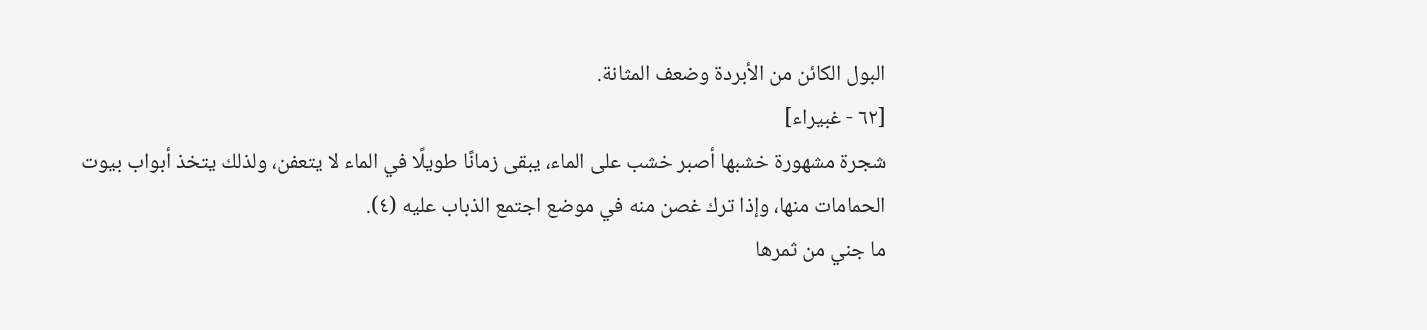البول الكائن من الأبردة وضعف المثانة.
[٦٢ - غبيراء]
شجرة مشهورة خشبها أصبر خشب على الماء، يبقى زمانًا طويلًا في الماء لا يتعفن، ولذلك يتخذ أبواب بيوت الحمامات منها، وإذا ترك غصن منه في موضع اجتمع الذباب عليه (٤).
ما جني من ثمرها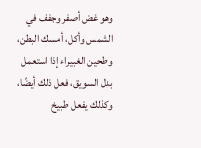وهو غض أصفر وجفف في الشمس وأكل، أمسك البطن، وطحين الغبيراء إذا استعمل بدل السويق، فعل ذلك أيضًا، وكذلك يفعل طبيخ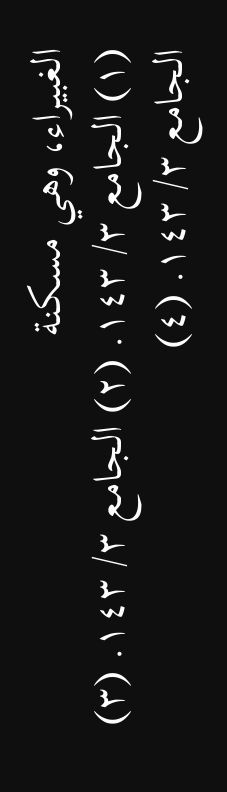الغبيراء، وهي مسكنة
(١) الجامع ٣/ ١٤٣. (٢) الجامع ٣/ ١٤٣. (٣) الجامع ٣/ ١٤٣. (٤)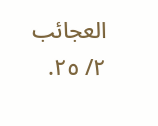العجائب ٢/ ٢٥.